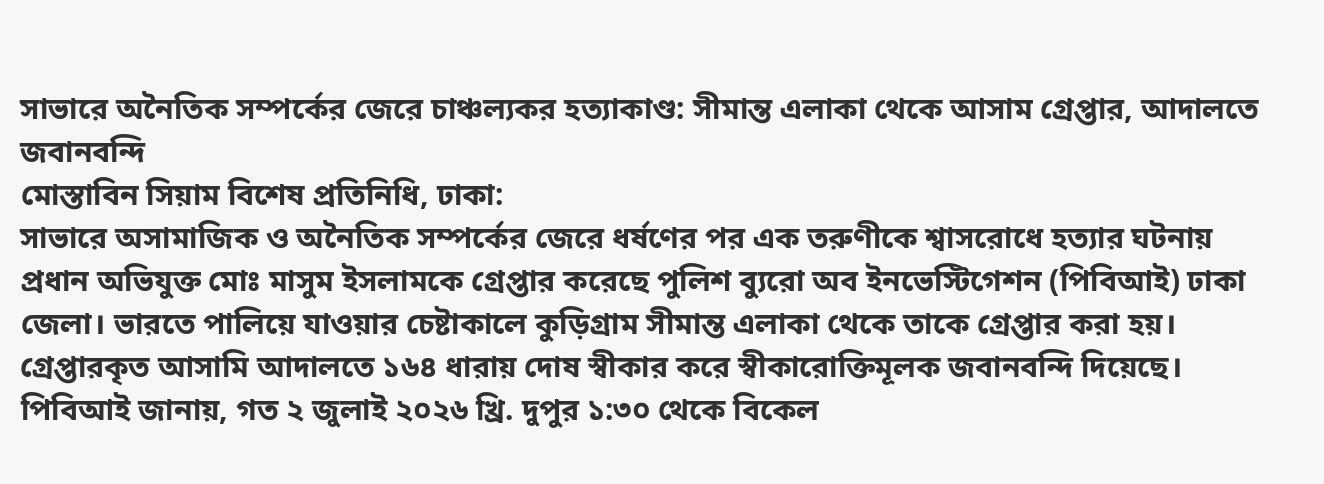সাভারে অনৈতিক সম্পর্কের জেরে চাঞ্চল্যকর হত্যাকাণ্ড: সীমান্ত এলাকা থেকে আসাম গ্রেপ্তার, আদালতে জবানবন্দি
মোস্তাবিন সিয়াম বিশেষ প্রতিনিধি, ঢাকা:
সাভারে অসামাজিক ও অনৈতিক সম্পর্কের জেরে ধর্ষণের পর এক তরুণীকে শ্বাসরোধে হত্যার ঘটনায় প্রধান অভিযুক্ত মোঃ মাসুম ইসলামকে গ্রেপ্তার করেছে পুলিশ ব্যুরো অব ইনভেস্টিগেশন (পিবিআই) ঢাকা জেলা। ভারতে পালিয়ে যাওয়ার চেষ্টাকালে কুড়িগ্রাম সীমান্ত এলাকা থেকে তাকে গ্রেপ্তার করা হয়। গ্রেপ্তারকৃত আসামি আদালতে ১৬৪ ধারায় দোষ স্বীকার করে স্বীকারোক্তিমূলক জবানবন্দি দিয়েছে।
পিবিআই জানায়, গত ২ জুলাই ২০২৬ খ্রি. দুপুর ১:৩০ থেকে বিকেল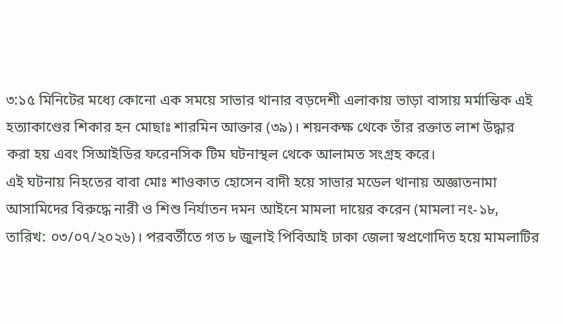৩:১৫ মিনিটের মধ্যে কোনো এক সময়ে সাভার থানার বড়দেশী এলাকায় ভাড়া বাসায় মর্মান্তিক এই হত্যাকাণ্ডের শিকার হন মোছাঃ শারমিন আক্তার (৩৯)। শয়নকক্ষ থেকে তাঁর রক্তাত লাশ উদ্ধার করা হয় এবং সিআইডির ফরেনসিক টিম ঘটনাস্থল থেকে আলামত সংগ্রহ করে।
এই ঘটনায় নিহতের বাবা মোঃ শাওকাত হোসেন বাদী হয়ে সাভার মডেল থানায় অজ্ঞাতনামা আসামিদের বিরুদ্ধে নারী ও শিশু নির্যাতন দমন আইনে মামলা দায়ের করেন (মামলা নং-১৮, তারিখ: ০৩/০৭/২০২৬)। পরবর্তীতে গত ৮ জুলাই পিবিআই ঢাকা জেলা স্বপ্রণোদিত হয়ে মামলাটির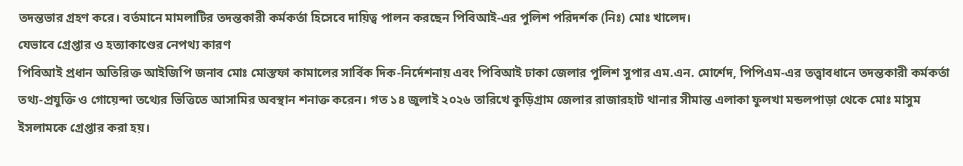তদন্তভার গ্রহণ করে। বর্তমানে মামলাটির তদন্তকারী কর্মকর্তা হিসেবে দায়িত্ব পালন করছেন পিবিআই-এর পুলিশ পরিদর্শক (নিঃ) মোঃ খালেদ।
যেভাবে গ্রেপ্তার ও হত্যাকাণ্ডের নেপথ্য কারণ
পিবিআই প্রধান অতিরিক্ত আইজিপি জনাব মোঃ মোস্তফা কামালের সার্বিক দিক-নির্দেশনায় এবং পিবিআই ঢাকা জেলার পুলিশ সুপার এম.এন. মোর্শেদ, পিপিএম-এর তত্ত্বাবধানে তদন্তকারী কর্মকর্তা তথ্য-প্রযুক্তি ও গোয়েন্দা তথ্যের ভিত্তিতে আসামির অবস্থান শনাক্ত করেন। গত ১৪ জুলাই ২০২৬ তারিখে কুড়িগ্রাম জেলার রাজারহাট থানার সীমান্ত এলাকা ফুলখা মন্ডলপাড়া থেকে মোঃ মাসুম ইসলামকে গ্রেপ্তার করা হয়।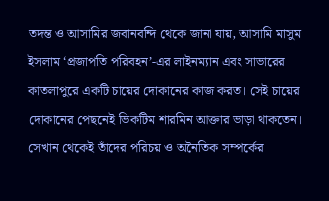তদন্ত ও আসামির জবানবন্দি থেকে জানা যায়, আসামি মাসুম ইসলাম ‘প্রজাপতি পরিবহন’-এর লাইনম্যান এবং সাভারের কাতলাপুরে একটি চায়ের দোকানের কাজ করত। সেই চায়ের দোকানের পেছনেই ভিকটিম শারমিন আক্তার ভাড়া থাকতেন। সেখান থেকেই তাঁদের পরিচয় ও অনৈতিক সম্পর্কের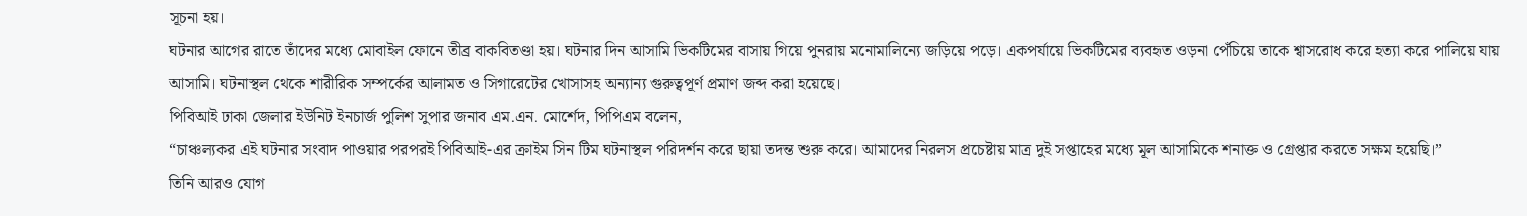সূচনা হয়।
ঘটনার আগের রাতে তাঁদের মধ্যে মোবাইল ফোনে তীব্র বাকবিতণ্ডা হয়। ঘটনার দিন আসামি ভিকটিমের বাসায় গিয়ে পুনরায় মনোমালিন্যে জড়িয়ে পড়ে। একপর্যায়ে ভিকটিমের ব্যবহৃত ওড়না পেঁচিয়ে তাকে শ্বাসরোধ করে হত্যা করে পালিয়ে যায় আসামি। ঘটনাস্থল থেকে শারীরিক সম্পর্কের আলামত ও সিগারেটের খোসাসহ অন্যান্য গুরুত্বপূর্ণ প্রমাণ জব্দ করা হয়েছে।
পিবিআই ঢাকা জেলার ইউনিট ইনচার্জ পুলিশ সুপার জনাব এম.এন. মোর্শেদ, পিপিএম বলেন,
“চাঞ্চল্যকর এই ঘটনার সংবাদ পাওয়ার পরপরই পিবিআই-এর ক্রাইম সিন টিম ঘটনাস্থল পরিদর্শন করে ছায়া তদন্ত শুরু করে। আমাদের নিরলস প্রচেষ্টায় মাত্র দুই সপ্তাহের মধ্যে মূল আসামিকে শনাক্ত ও গ্রেপ্তার করতে সক্ষম হয়েছি।”
তিনি আরও যোগ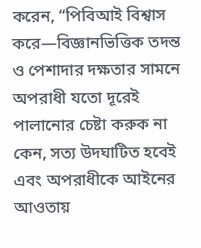করেন, “পিবিআই বিশ্বাস করে—বিজ্ঞানভিত্তিক তদন্ত ও পেশাদার দক্ষতার সামনে অপরাধী যতো দূরেই পালানোর চেষ্টা করুক না কেন, সত্য উদঘাটিত হবেই এবং অপরাধীকে আইনের আওতায়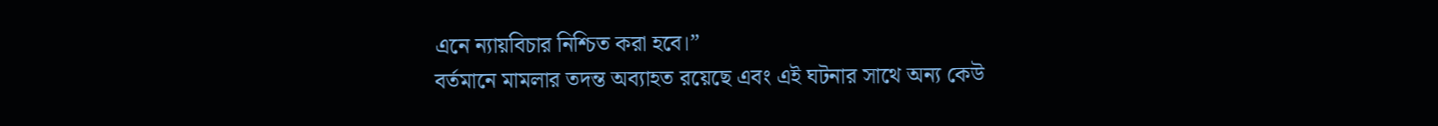এনে ন্যায়বিচার নিশ্চিত করা হবে।”
বর্তমানে মামলার তদন্ত অব্যাহত রয়েছে এবং এই ঘটনার সাথে অন্য কেউ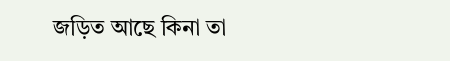জড়িত আছে কিনা তা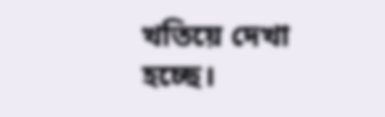খতিয়ে দেখা হচ্ছে।